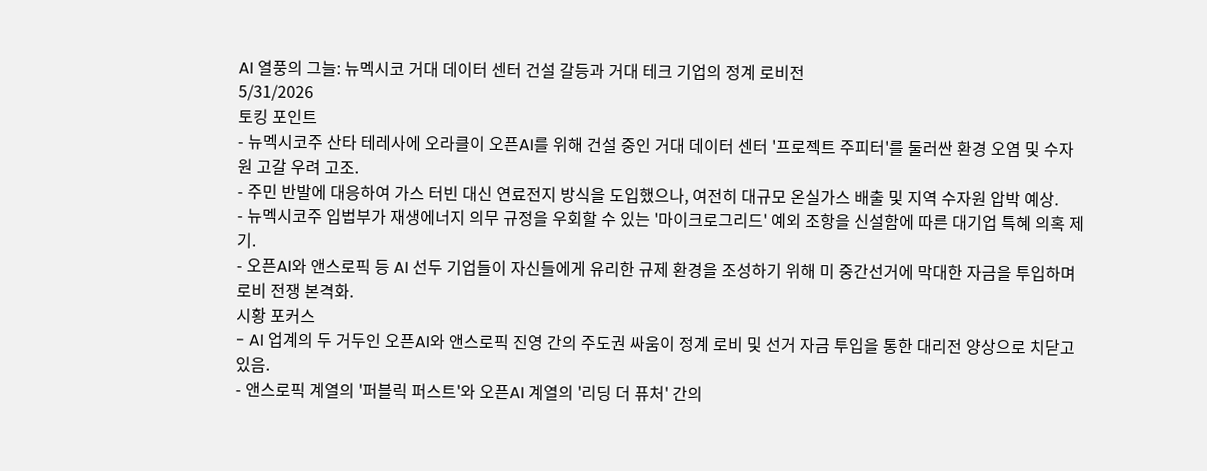AI 열풍의 그늘: 뉴멕시코 거대 데이터 센터 건설 갈등과 거대 테크 기업의 정계 로비전
5/31/2026
토킹 포인트
- 뉴멕시코주 산타 테레사에 오라클이 오픈AI를 위해 건설 중인 거대 데이터 센터 '프로젝트 주피터'를 둘러싼 환경 오염 및 수자원 고갈 우려 고조.
- 주민 반발에 대응하여 가스 터빈 대신 연료전지 방식을 도입했으나, 여전히 대규모 온실가스 배출 및 지역 수자원 압박 예상.
- 뉴멕시코주 입법부가 재생에너지 의무 규정을 우회할 수 있는 '마이크로그리드' 예외 조항을 신설함에 따른 대기업 특혜 의혹 제기.
- 오픈AI와 앤스로픽 등 AI 선두 기업들이 자신들에게 유리한 규제 환경을 조성하기 위해 미 중간선거에 막대한 자금을 투입하며 로비 전쟁 본격화.
시황 포커스
- AI 업계의 두 거두인 오픈AI와 앤스로픽 진영 간의 주도권 싸움이 정계 로비 및 선거 자금 투입을 통한 대리전 양상으로 치닫고 있음.
- 앤스로픽 계열의 '퍼블릭 퍼스트'와 오픈AI 계열의 '리딩 더 퓨처' 간의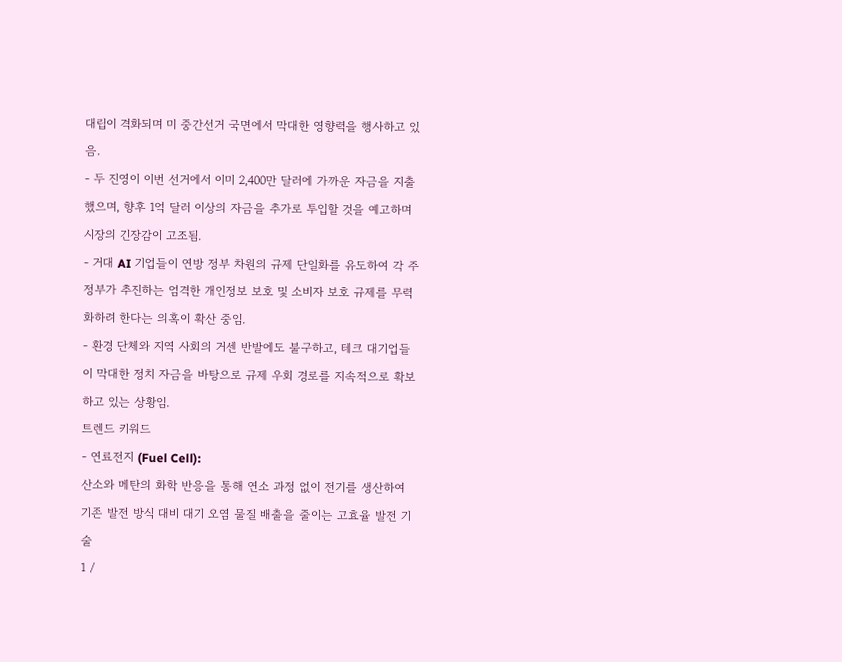대립이 격화되며 미 중간선거 국면에서 막대한 영향력을 행사하고 있음.
- 두 진영이 이번 선거에서 이미 2,400만 달러에 가까운 자금을 지출했으며, 향후 1억 달러 이상의 자금을 추가로 투입할 것을 예고하며 시장의 긴장감이 고조됨.
- 거대 AI 기업들이 연방 정부 차원의 규제 단일화를 유도하여 각 주 정부가 추진하는 엄격한 개인정보 보호 및 소비자 보호 규제를 무력화하려 한다는 의혹이 확산 중임.
- 환경 단체와 지역 사회의 거센 반발에도 불구하고, 테크 대기업들이 막대한 정치 자금을 바탕으로 규제 우회 경로를 지속적으로 확보하고 있는 상황임.
트렌드 키워드
- 연료전지 (Fuel Cell):
산소와 메탄의 화학 반응을 통해 연소 과정 없이 전기를 생산하여 기존 발전 방식 대비 대기 오염 물질 배출을 줄이는 고효율 발전 기술
1 /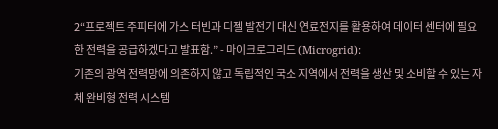2“프로젝트 주피터에 가스 터빈과 디젤 발전기 대신 연료전지를 활용하여 데이터 센터에 필요한 전력을 공급하겠다고 발표함.” - 마이크로그리드 (Microgrid):
기존의 광역 전력망에 의존하지 않고 독립적인 국소 지역에서 전력을 생산 및 소비할 수 있는 자체 완비형 전력 시스템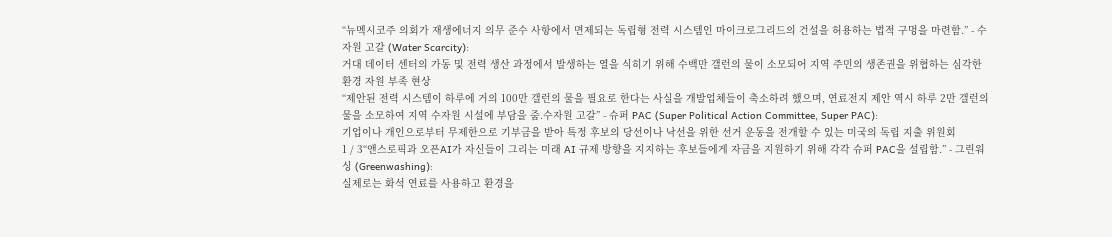“뉴멕시코주 의회가 재생에너지 의무 준수 사항에서 면제되는 독립형 전력 시스템인 마이크로그리드의 건설을 허용하는 법적 구멍을 마련함.” - 수자원 고갈 (Water Scarcity):
거대 데이터 센터의 가동 및 전력 생산 과정에서 발생하는 열을 식히기 위해 수백만 갤런의 물이 소모되어 지역 주민의 생존권을 위협하는 심각한 환경 자원 부족 현상
“제안된 전력 시스템이 하루에 거의 100만 갤런의 물을 필요로 한다는 사실을 개발업체들이 축소하려 했으며, 연료전지 제안 역시 하루 2만 갤런의 물을 소모하여 지역 수자원 시설에 부담을 줌.수자원 고갈” - 슈퍼 PAC (Super Political Action Committee, Super PAC):
기업이나 개인으로부터 무제한으로 기부금을 받아 특정 후보의 당선이나 낙선을 위한 선거 운동을 전개할 수 있는 미국의 독립 지출 위원회
1 / 3“앤스로픽과 오픈AI가 자신들이 그리는 미래 AI 규제 방향을 지지하는 후보들에게 자금을 지원하기 위해 각각 슈퍼 PAC을 설립함.” - 그린워싱 (Greenwashing):
실제로는 화석 연료를 사용하고 환경을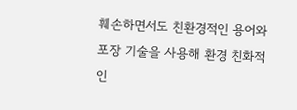훼손하면서도 친환경적인 용어와 포장 기술을 사용해 환경 친화적인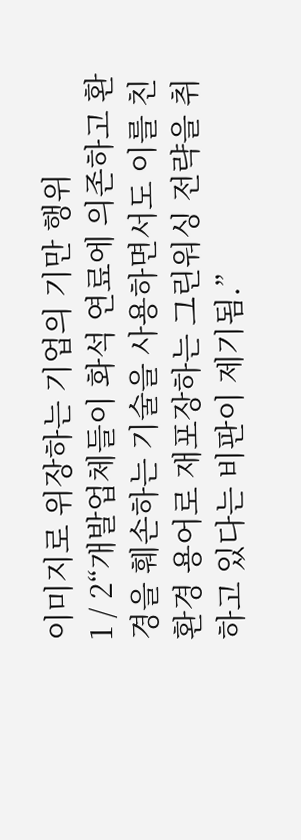이미지로 위장하는 기업의 기만 행위
1 / 2“개발업체들이 화석 연료에 의존하고 환경을 훼손하는 기술을 사용하면서도 이를 친환경 용어로 재포장하는 그린워싱 전략을 취하고 있다는 비판이 제기됨.”